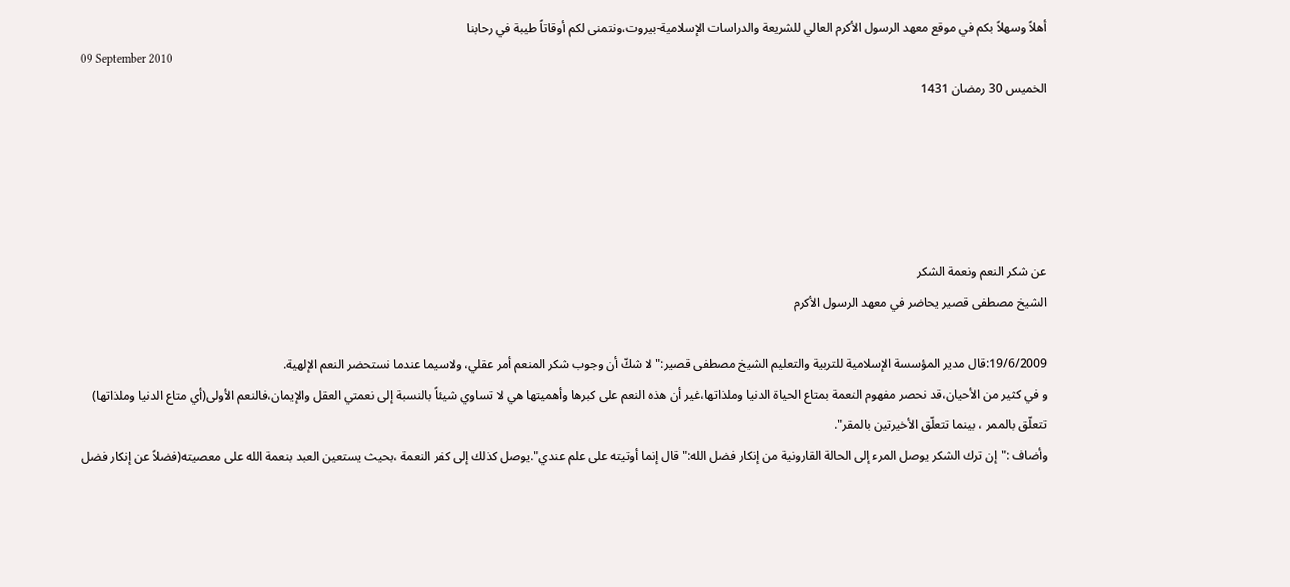أهلاً وسهلاً بكم في موقع معهد الرسول الأكرم العالي للشريعة والدراسات الإسلامية-بيروت،ونتمنى لكم أوقاتاً طيبة في رحابنا
09 September 2010
الخميس 30 رمضان 1431





عن شكر النعم ونعمة الشكر
الشيخ مصطفى قصير يحاضر في معهد الرسول الأكرم

19/6/2009:قال مدير المؤسسة الإسلامية للتربية والتعليم الشيخ مصطفى قصير:" لا شكّ أن وجوب شكر المنعم أمر عقلي، ولاسيما عندما نستحضر النعم الإلهية.
و في كثير من الأحيان،قد نحصر مفهوم النعمة بمتاع الحياة الدنيا وملذاتها،غير أن هذه النعم على كبرها وأهميتها هي لا تساوي شيئاً بالنسبة إلى نعمتي العقل والإيمان،فالنعم الأولى(أي متاع الدنيا وملذاتها) تتعلّق بالممر ، بينما تتعلّق الأخيرتين بالمقر".
وأضاف :"إن ترك الشكر يوصل المرء إلى الحالة القارونية من إنكار فضل الله:"قال إنما أوتيته على علم عندي".يوصل كذلك إلى كفر النعمة ،بحيث يستعين العبد بنعمة الله على معصيته(فضلاً عن إنكار فضل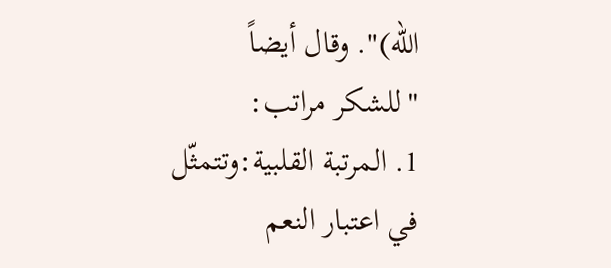الله)". وقال أيضاً "للشكر مراتب:
1. المرتبة القلبية:وتتمثّل في اعتبار النعم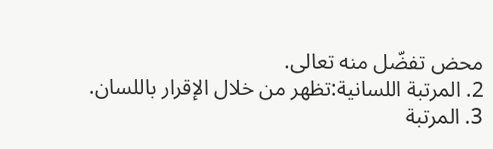محض تفضّل منه تعالى.
2. المرتبة اللسانية:تظهر من خلال الإقرار باللسان.
3. المرتبة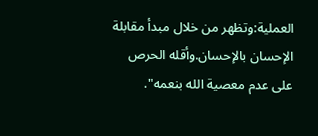العملية:وتظهر من خلال مبدأ مقابلة الإحسان بالإحسان.وأقله الحرص على عدم معصية الله بنعمه".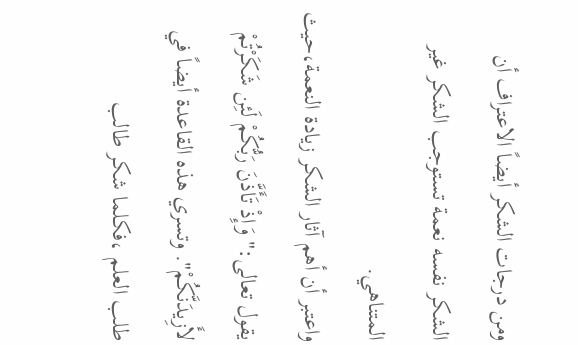ومن درجات الشكر أيضاً الاعتراف أن الشكر نفسه نعمة تستوجب الشكر غير المتناهي.
واعتبر أن أهم آثار الشكر زيادة النعمة،حيث يقول تعالى:" وَإِذْ تَأَذَّنَ رَبُّكُمْ لَئِن شَكَرْتُمْ لأَزِيدَنَّكُمْ". وتسري هذه القاعدة أيضاً في طلب العلم ،فكلما شكر طالب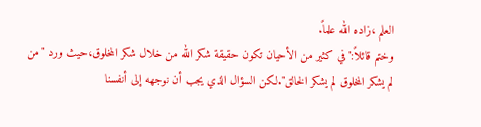العلم ،زاده الله علماً.
وختم قائلاً:"في كثير من الأحيان تكون حقيقة شكر الله من خلال شكر المخلوق،حيث ورد "من لم يشكر المخلوق لم يشكر الخالق".لكن السؤال الذي يجب أن نوجهه إلى أنفسنا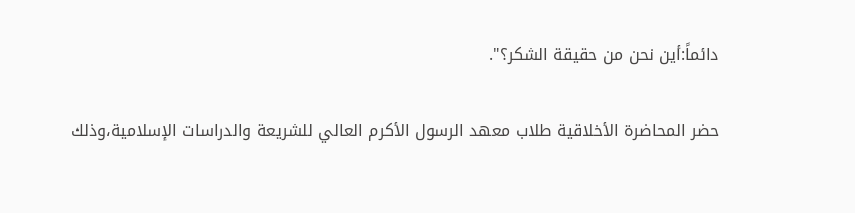دائماً:أين نحن من حقيقة الشكر؟".

حضر المحاضرة الأخلاقية طلاب معهد الرسول الأكرم العالي للشريعة والدراسات الإسلامية،وذلك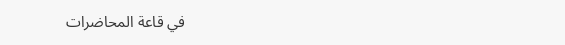في قاعة المحاضرات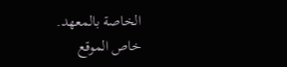الخاصة بالمعهد.
خاص الموقع